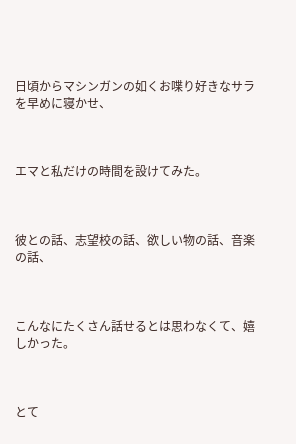日頃からマシンガンの如くお喋り好きなサラを早めに寝かせ、



エマと私だけの時間を設けてみた。



彼との話、志望校の話、欲しい物の話、音楽の話、



こんなにたくさん話せるとは思わなくて、嬉しかった。



とて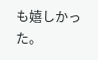も嬉しかった。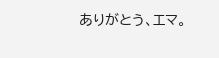ありがとう、エマ。